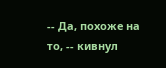-- Да, похоже на то, -- кивнул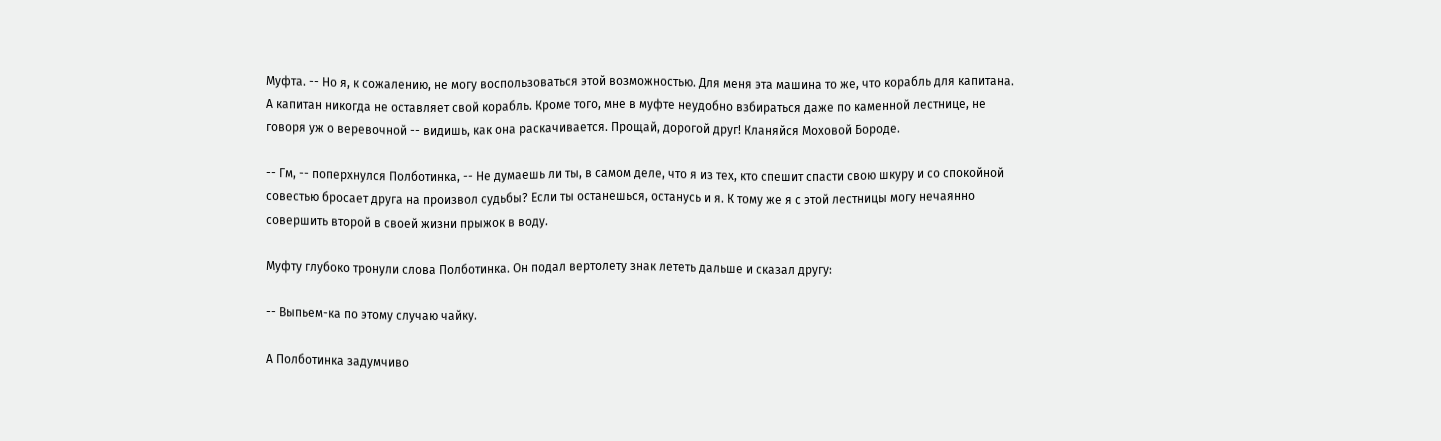Муфта. -- Но я, к сожалению, не могу воспользоваться этой возможностью. Для меня эта машина то же, что корабль для капитана. А капитан никогда не оставляет свой корабль. Кроме того, мне в муфте неудобно взбираться даже по каменной лестнице, не говоря уж о веревочной -- видишь, как она раскачивается. Прощай, дорогой друг! Кланяйся Моховой Бороде.

-- Гм, -- поперхнулся Полботинка, -- Не думаешь ли ты, в самом деле, что я из тех, кто спешит спасти свою шкуру и со спокойной совестью бросает друга на произвол судьбы? Если ты останешься, останусь и я. К тому же я с этой лестницы могу нечаянно совершить второй в своей жизни прыжок в воду.

Муфту глубоко тронули слова Полботинка. Он подал вертолету знак лететь дальше и сказал другу:

-- Выпьем-ка по этому случаю чайку.

А Полботинка задумчиво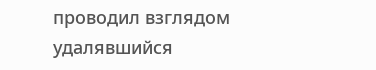проводил взглядом удалявшийся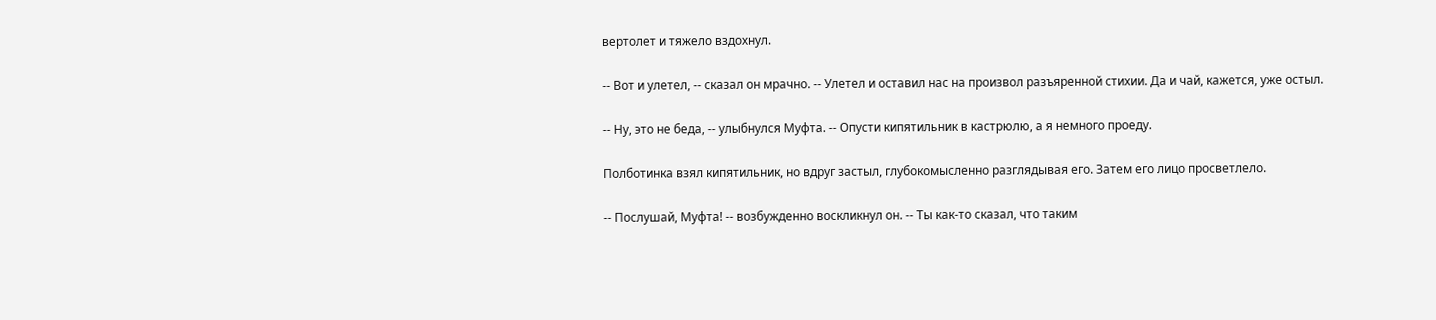вертолет и тяжело вздохнул.

-- Вот и улетел, -- сказал он мрачно. -- Улетел и оставил нас на произвол разъяренной стихии. Да и чай, кажется, уже остыл.

-- Ну, это не беда, -- улыбнулся Муфта. -- Опусти кипятильник в кастрюлю, а я немного проеду.

Полботинка взял кипятильник, но вдруг застыл, глубокомысленно разглядывая его. Затем его лицо просветлело.

-- Послушай, Муфта! -- возбужденно воскликнул он. -- Ты как-то сказал, что таким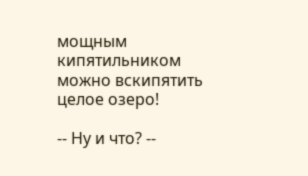мощным кипятильником можно вскипятить целое озеро!

-- Ну и что? --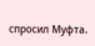спросил Муфта.